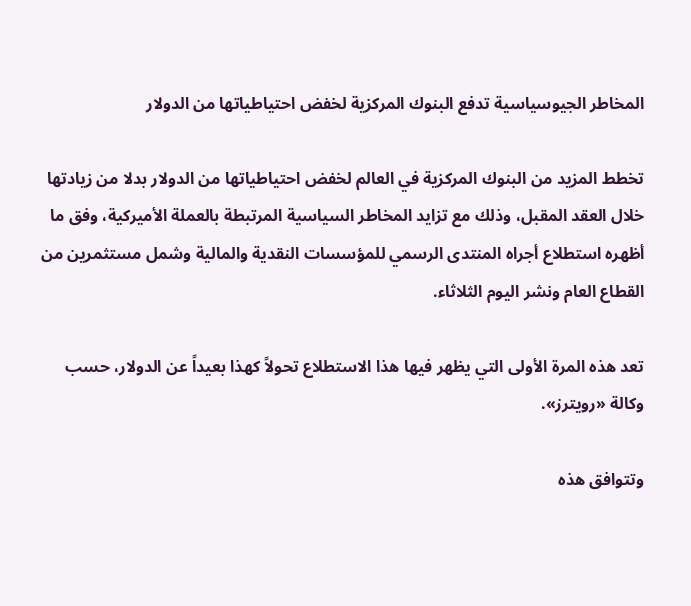المخاطر الجيوسياسية تدفع البنوك المركزية لخفض احتياطياتها من الدولار

تخطط المزيد من البنوك المركزية في العالم لخفض احتياطياتها من الدولار بدلا من زيادتها خلال العقد المقبل، وذلك مع تزايد المخاطر السياسية المرتبطة بالعملة الأميركية، وفق ما أظهره استطلاع أجراه المنتدى الرسمي للمؤسسات النقدية والمالية وشمل مستثمرين من القطاع العام ونشر اليوم الثلاثاء.

تعد هذه المرة الأولى التي يظهر فيها هذا الاستطلاع تحولاً كهذا بعيداً عن الدولار، حسب وكالة «رويترز».

وتتوافق هذه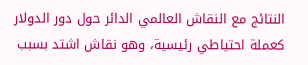النتائج مع النقاش العالمي الدائر حول دور الدولار كعملة احتياطي رئيسية، وهو نقاش اشتد بسبب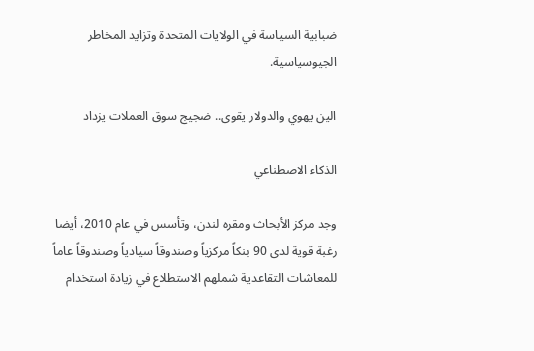ضبابية السياسة في الولايات المتحدة وتزايد المخاطر الجيوسياسية.

الين يهوي والدولار يقوى.. ضجيج سوق العملات يزداد

الذكاء الاصطناعي

وجد مركز الأبحاث ومقره لندن، وتأسس في عام 2010، أيضا رغبة قوية لدى 90 بنكاً مركزياً وصندوقاً سيادياً وصندوقاً عاماً للمعاشات التقاعدية شملهم الاستطلاع في زيادة استخدام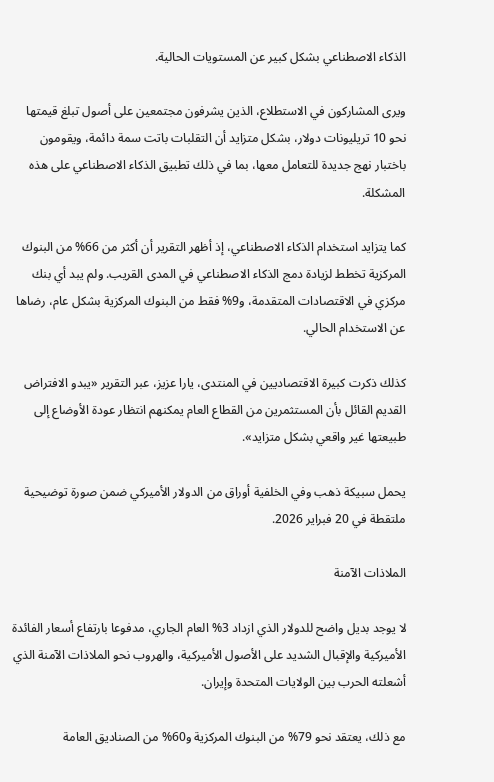الذكاء الاصطناعي بشكل كبير عن المستويات الحالية.

ويرى المشاركون في الاستطلاع، الذين يشرفون مجتمعين على أصول تبلغ قيمتها نحو 10 تريليونات دولار، بشكل متزايد أن التقلبات باتت سمة دائمة، ويقومون باختبار نهج جديدة للتعامل معها، بما في ذلك تطبيق الذكاء الاصطناعي على هذه المشكلة.

كما يتزايد استخدام الذكاء الاصطناعي، إذ أظهر التقرير أن أكثر من 66% من البنوك المركزية تخطط لزيادة دمج الذكاء الاصطناعي في المدى القريب. ولم يبد أي بنك مركزي في الاقتصادات المتقدمة، و9% فقط من البنوك المركزية بشكل عام، رضاها عن الاستخدام الحالي.

كذلك ذكرت كبيرة الاقتصاديين في المنتدى، يارا عزيز، عبر التقرير «يبدو الافتراض القديم القائل بأن المستثمرين من القطاع العام يمكنهم انتظار عودة الأوضاع إلى طبيعتها غير واقعي بشكل متزايد».

يحمل سبيكة ذهب وفي الخلفية أوراق من الدولار الأميركي ضمن صورة توضيحية ملتقطة في 20 فبراير 2026.

الملاذات الآمنة

لا يوجد بديل واضح للدولار الذي ازداد 3% العام الجاري، مدفوعا بارتفاع أسعار الفائدة الأميركية والإقبال الشديد على الأصول الأميركية، والهروب نحو الملاذات الآمنة الذي أشعلته الحرب بين الولايات المتحدة وإيران.

مع ذلك، يعتقد نحو 79% من البنوك المركزية و60% من الصناديق العامة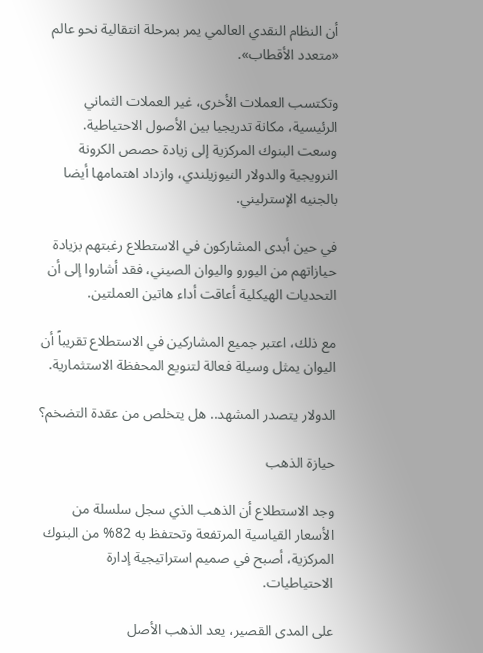أن النظام النقدي العالمي يمر بمرحلة انتقالية نحو عالم «متعدد الأقطاب».

وتكتسب العملات الأخرى، غير العملات الثماني الرئيسية، مكانة تدريجيا بين الأصول الاحتياطية. وسعت البنوك المركزية إلى زيادة حصص الكرونة النرويجية والدولار النيوزيلندي، وازداد اهتمامها أيضا بالجنيه الإسترليني.

في حين أبدى المشاركون في الاستطلاع رغبتهم بزيادة حيازاتهم من اليورو واليوان الصيني، فقد أشاروا إلى أن التحديات الهيكلية أعاقت أداء هاتين العملتين.

مع ذلك، اعتبر جميع المشاركين في الاستطلاع تقريباً أن اليوان يمثل وسيلة فعالة لتنويع المحفظة الاستثمارية.

الدولار يتصدر المشهد.. هل يتخلص من عقدة التضخم؟

حيازة الذهب

وجد الاستطلاع أن الذهب الذي سجل سلسلة من الأسعار القياسية المرتفعة وتحتفظ به 82% من البنوك المركزية، أصبح في صميم استراتيجية إدارة الاحتياطيات.

على المدى القصير، يعد الذهب الأصل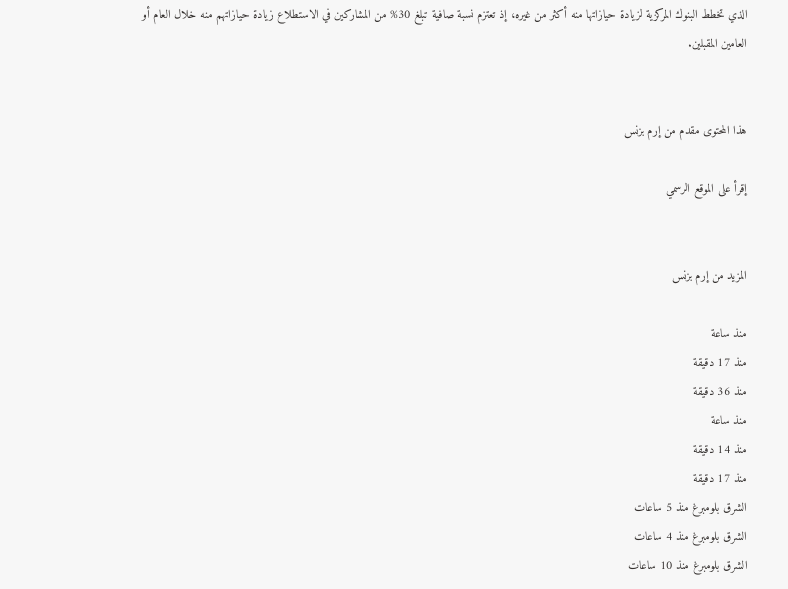الذي تخطط البنوك المركزية لزيادة حيازاتها منه أكثر من غيره، إذ تعتزم نسبة صافية تبلغ 30% من المشاركين في الاستطلاع زيادة حيازاتهم منه خلال العام أو العامين المقبلين.


هذا المحتوى مقدم من إرم بزنس

إقرأ على الموقع الرسمي


المزيد من إرم بزنس

منذ ساعة
منذ 17 دقيقة
منذ 36 دقيقة
منذ ساعة
منذ 14 دقيقة
منذ 17 دقيقة
الشرق بلومبرغ منذ 5 ساعات
الشرق بلومبرغ منذ 4 ساعات
الشرق بلومبرغ منذ 10 ساعات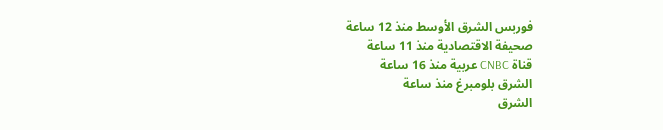فوربس الشرق الأوسط منذ 12 ساعة
صحيفة الاقتصادية منذ 11 ساعة
قناة CNBC عربية منذ 16 ساعة
الشرق بلومبرغ منذ ساعة
الشرق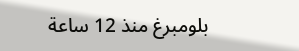بلومبرغ منذ 12 ساعة